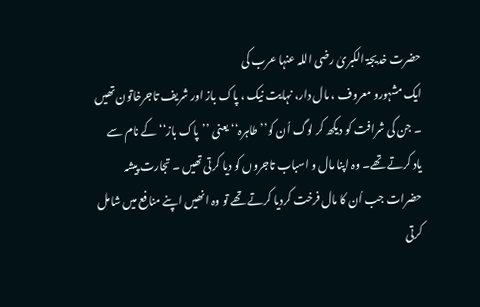حضرت خدیجۃ الکبریٰ رضی اللہ عنہا عرب کی
ایک مشہورو معروف ، مال دار، نہایت نیک ، پاک باز اور شریف تاجرخاتون تھیں
۔ جن کی شرافت کو دیکھ کر لوگ اُن کو’’ طاہرہ‘‘یعنی ’’پاک باز‘‘ کے نام سے
یاد کرتے تھے۔ وہ اپنا مال و اسباب تاجروں کو دیا کرتی تھیں ۔ تجارت پیشہ
حضرات جب اُن کا مال فرخت کردیا کرتے تھے تو وہ انھیں اپنے منافع میں شامل
کرتی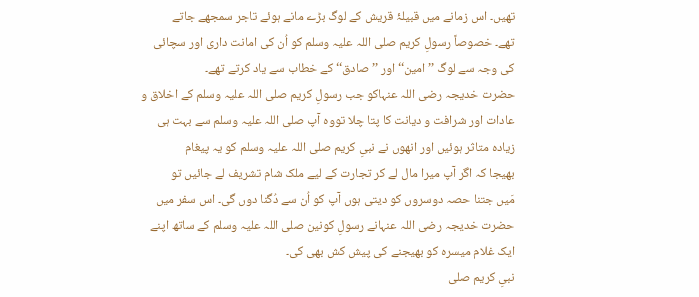تھیں۔ اس زمانے میں قبیلۂ قریش کے لوگ بڑے مانے ہوئے تاجر سمجھے جاتے
تھے۔ خصوصاً رسولِ کریم صلی اللہ علیہ وسلم کو اُن کی امانت داری اور سچائی
کی وجہ سے لوگ ’’امین‘‘ اور ’’صادق‘‘ کے خطاب سے یاد کرتے تھے۔
حضرت خدیجہ رضی اللہ عنہاکو جب رسولِ کریم صلی اللہ علیہ وسلم کے اخلاق و
عادات اور شرافت و دیانت کا پتا چلا تووہ آپ صلی اللہ علیہ وسلم سے بہت ہی
زیادہ متاثر ہوئیں اور انھوں نے نبیِ کریم صلی اللہ علیہ وسلم کو یہ پیغام
بھیجا کہ اگر آپ میرا مال لے کر تجارت کے لیے ملک شام تشریف لے جائیں تو
مَیں جتنا حصہ دوسروں کو دیتی ہوں آپ کو اُن سے دُگنا دوں گی۔ اس سفر میں
حضرت خدیجہ رضی اللہ عنہانے رسولِ کونین صلی اللہ علیہ وسلم کے ساتھ اپنے
ایک غلام میسرہ کو بھیجنے کی پیش کش بھی کی۔
نبیِ کریم صلی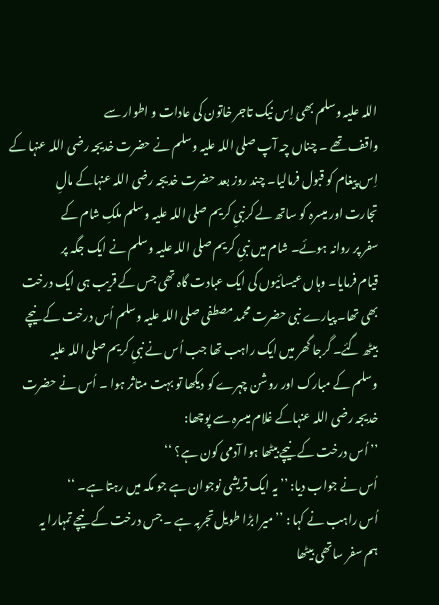اللہ علیہ وسلم بھی اِس نیک تاجر خاتون کی عادات و اطوار سے
واقف تھے ۔ چناں چہ آپ صلی اللہ علیہ وسلم نے حضرت خدیجہ رضی اللہ عنہا کے
اِس پیغام کو قبول فرمالیا۔ چند روز بعد حضرت خدیجہ رضی اللہ عنہاکے مالِ
تجارت اور میسرہ کو ساتھ لے کرنبیِ کریم صلی اللہ علیہ وسلم ملکِ شام کے
سفر پر روانہ ہوئے۔ شام میں نبیِ کریم صلی اللہ علیہ وسلم نے ایک جگہ پر
قیام فرمایا۔ وہاں عیسائیوں کی ایک عبادت گاہ تھی جس کے قریب ہی ایک درخت
بھی تھا۔ پیارے نبی حضرت محمد مصطفی صلی اللہ علیہ وسلم اُس درخت کے نیچے
بیٹھ گئے۔ گرجا گھر میں ایک راہب تھا جب اُس نے نبیِ کریم صلی اللہ علیہ
وسلم کے مبارک اور روشن چہرے کو دیکھا تو بہت متاثر ہوا ۔ اُس نے حضرت
خدیجہ رضی اللہ عنہاکے غلام میسرہ سے پوچھا:
’’ اُس درخت کے نیچے بیٹھا ہوا آدمی کون ہے؟ ‘‘
اُس نے جواب دیا: ’’ یہ ایک قریشی نوجوان ہے جو مکہ میں رہتا ہے۔ ‘‘
اُس راہب نے کہا : ’’ میرا بڑا طویل تجربہ ہے ۔ جس درخت کے نیچے تمہارا یہ
ہم سفر ساتھی بیٹھا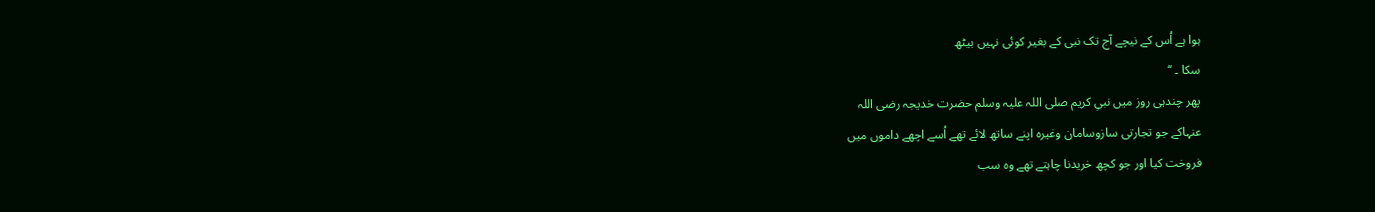ہوا ہے اُس کے نیچے آج تک نبی کے بغیر کوئی نہیں بیٹھ
سکا ۔ ‘‘
پھر چندہی روز میں نبیِ کریم صلی اللہ علیہ وسلم حضرت خدیجہ رضی اللہ
عنہاکے جو تجارتی سازوسامان وغیرہ اپنے ساتھ لائے تھے اُسے اچھے داموں میں
فروخت کیا اور جو کچھ خریدنا چاہتے تھے وہ سب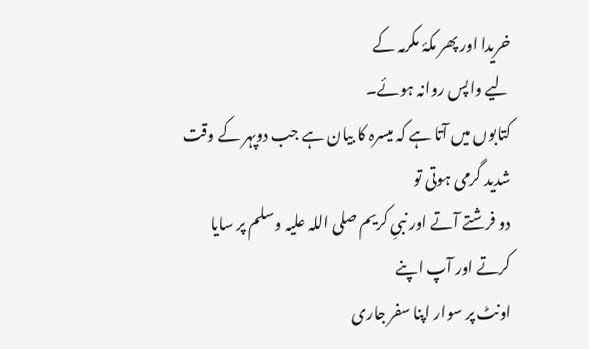خریدا اور پھر مکۂ مکرمہ کے
لیے واپس روانہ ہوئے۔
کتابوں میں آتا ہے کہ میسرہ کا بیان ہے جب دوپہر کے وقت شدید گرمی ہوتی تو
دو فرشتے آتے اور نبیِ کریم صلی اللہ علیہ وسلم پر سایا کرتے اور آپ اپنے
اونٹ پر سوار اپنا سفر جاری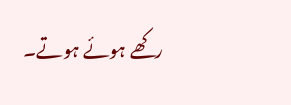رکھے ہوئے ہوتے۔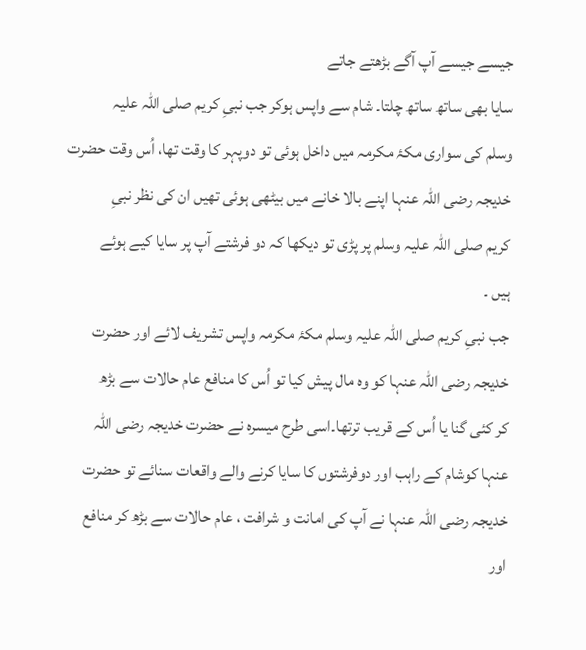جیسے جیسے آپ آگے بڑھتے جاتے
سایا بھی ساتھ ساتھ چلتا۔ شام سے واپس ہوکر جب نبیِ کریم صلی اللہ علیہ
وسلم کی سواری مکۂ مکرمہ میں داخل ہوئی تو دوپہر کا وقت تھا، اُس وقت حضرت
خدیجہ رضی اللہ عنہا اپنے بالا خانے میں بیٹھی ہوئی تھیں ان کی نظر نبیِ
کریم صلی اللہ علیہ وسلم پر پڑی تو دیکھا کہ دو فرشتے آپ پر سایا کیے ہوئے
ہیں ۔
جب نبیِ کریم صلی اللہ علیہ وسلم مکۂ مکرمہ واپس تشریف لائے اور حضرت
خدیجہ رضی اللہ عنہا کو وہ مال پیش کیا تو اُس کا منافع عام حالات سے بڑھ
کر کئی گنا یا اُس کے قریب ترتھا۔اسی طرح میسرہ نے حضرت خدیجہ رضی اللہ
عنہا کوشام کے راہب اور دوفرشتوں کا سایا کرنے والے واقعات سنائے تو حضرت
خدیجہ رضی اللہ عنہا نے آپ کی امانت و شرافت ، عام حالات سے بڑھ کر منافع
اور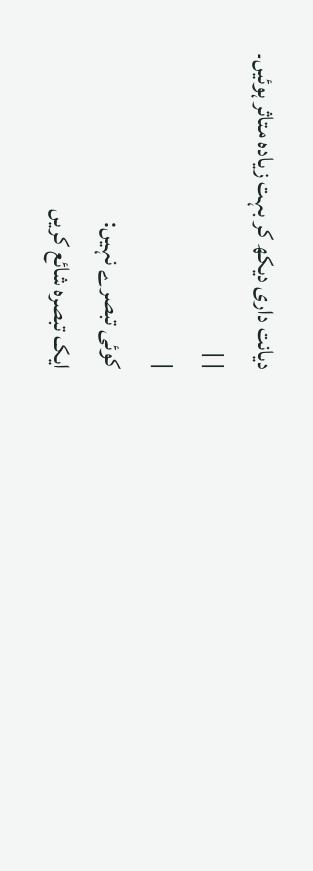دیانت داری دیکھ کر بہت زیادہ متاثر ہوئیں۔
| |
|
کوئی تبصرے نہیں:
ایک تبصرہ شائع کریں